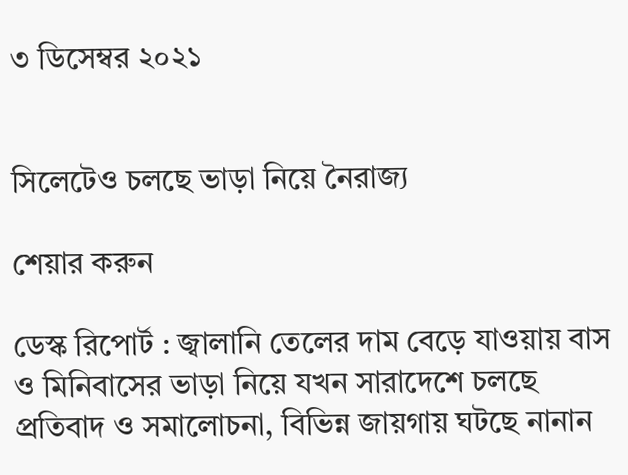৩ ডিসেম্বর ২০২১


সিলেটেও চলছে ভাড়া নিয়ে নৈরাজ্য

শেয়ার করুন

ডেস্ক রিপোর্ট : জ্বালানি তেলের দাম বেড়ে যাওয়ায় বাস ও মিনিবাসের ভাড়া নিয়ে যখন সারাদেশে চলছে প্রতিবাদ ও সমালোচনা, বিভিন্ন জায়গায় ঘটছে নানান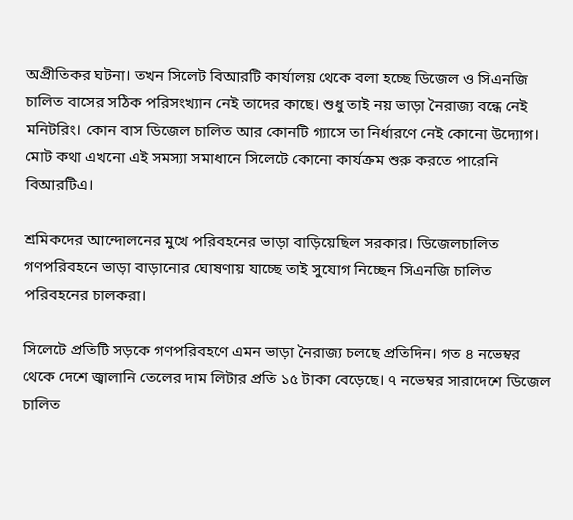অপ্রীতিকর ঘটনা। তখন সিলেট বিআরটি কার্যালয় থেকে বলা হচ্ছে ডিজেল ও সিএনজি চালিত বাসের সঠিক পরিসংখ্যান নেই তাদের কাছে। শুধু তাই নয় ভাড়া নৈরাজ্য বন্ধে নেই মনিটরিং। কোন বাস ডিজেল চালিত আর কোনটি গ্যাসে তা নির্ধারণে নেই কোনো উদ্যোগ। মোট কথা এখনো এই সমস্যা সমাধানে সিলেটে কোনো কার্যক্রম শুরু করতে পারেনি বিআরটিএ।

শ্রমিকদের আন্দোলনের মুখে পরিবহনের ভাড়া বাড়িয়েছিল সরকার। ডিজেলচালিত গণপরিবহনে ভাড়া বাড়ানোর ঘোষণায় যাচ্ছে তাই সুযোগ নিচ্ছেন সিএনজি চালিত পরিবহনের চালকরা।

সিলেটে প্রতিটি সড়কে গণপরিবহণে এমন ভাড়া নৈরাজ্য চলছে প্রতিদিন। গত ৪ নভেম্বর থেকে দেশে জ্বালানি তেলের দাম লিটার প্রতি ১৫ টাকা বেড়েছে। ৭ নভেম্বর সারাদেশে ডিজেল চালিত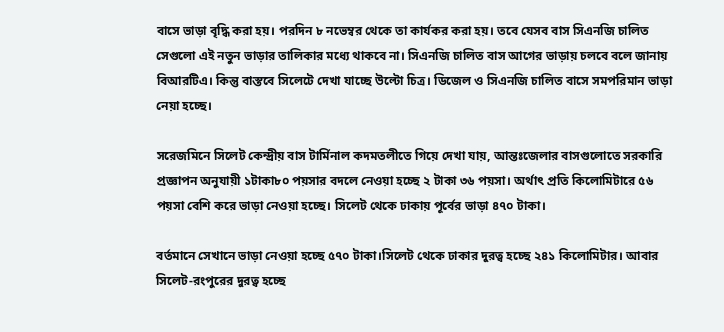বাসে ভাড়া বৃদ্ধি করা হয়। পরদিন ৮ নভেম্বর থেকে তা কার্যকর করা হয়। তবে যেসব বাস সিএনজি চালিত সেগুলো এই নতুন ভাড়ার তালিকার মধ্যে থাকবে না। সিএনজি চালিত বাস আগের ভাড়ায় চলবে বলে জানায় বিআরটিএ। কিন্তু বাস্তবে সিলেটে দেখা যাচ্ছে উল্টো চিত্র। ডিজেল ও সিএনজি চালিত বাসে সমপরিমান ভাড়া নেয়া হচ্ছে।

সরেজমিনে সিলেট কেন্দ্রীয় বাস টার্মিনাল কদমতলীতে গিয়ে দেখা যায়, আন্তঃজেলার বাসগুলোতে সরকারি প্রজ্ঞাপন অনুযায়ী ১টাকা৮০ পয়সার বদলে নেওয়া হচ্ছে ২ টাকা ৩৬ পয়সা। অর্থাৎ প্রতি কিলোমিটারে ৫৬ পয়সা বেশি করে ভাড়া নেওয়া হচ্ছে। সিলেট থেকে ঢাকায় পূর্বের ভাড়া ৪৭০ টাকা।

বর্তমানে সেখানে ভাড়া নেওয়া হচ্ছে ৫৭০ টাকা।সিলেট থেকে ঢাকার দুরত্ব হচ্ছে ২৪১ কিলোমিটার। আবার সিলেট-রংপুরের দুরত্ব হচ্ছে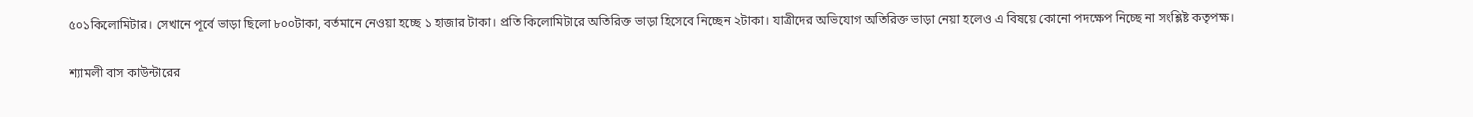৫০১কিলোমিটার। সেখানে পূর্বে ভাড়া ছিলো ৮০০টাকা, বর্তমানে নেওয়া হচ্ছে ১ হাজার টাকা। প্রতি কিলোমিটারে অতিরিক্ত ভাড়া হিসেবে নিচ্ছেন ২টাকা। যাত্রীদের অভিযোগ অতিরিক্ত ভাড়া নেয়া হলেও এ বিষয়ে কোনো পদক্ষেপ নিচ্ছে না সংশ্লিষ্ট কতৃপক্ষ।

শ্যামলী বাস কাউন্টারের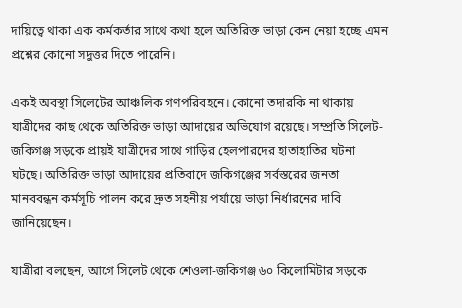দায়িত্বে থাকা এক কর্মকর্তার সাথে কথা হলে অতিরিক্ত ভাড়া কেন নেয়া হচ্ছে এমন প্রশ্নের কোনো সদুত্তর দিতে পারেনি।

একই অবস্থা সিলেটের আঞ্চলিক গণপরিবহনে। কোনো তদারকি না থাকায় যাত্রীদের কাছ থেকে অতিরিক্ত ভাড়া আদায়ের অভিযোগ রয়েছে। সম্প্রতি সিলেট-জকিগঞ্জ সড়কে প্রায়ই যাত্রীদের সাথে গাড়ির হেলপারদের হাতাহাতির ঘটনা ঘটছে। অতিরিক্ত ভাড়া আদায়ের প্রতিবাদে জকিগঞ্জের সর্বস্তরের জনতা মানববন্ধন কর্মসূচি পালন করে দ্রুত সহনীয় পর্যায়ে ভাড়া নির্ধারনের দাবি জানিয়েছেন।

যাত্রীরা বলছেন, আগে সিলেট থেকে শেওলা-জকিগঞ্জ ৬০ কিলোমিটার সড়কে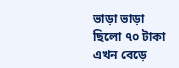ভাড়া ভাড়া ছিলো ৭০ টাকা এখন বেড়ে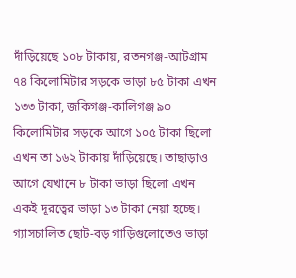দাঁড়িয়েছে ১০৮ টাকায়, রতনগঞ্জ-আটগ্রাম ৭৪ কিলোমিটার সড়কে ভাড়া ৮৫ টাকা এখন ১৩৩ টাকা, জকিগঞ্জ-কালিগঞ্জ ৯০ কিলোমিটার সড়কে আগে ১০৫ টাকা ছিলো এখন তা ১৬২ টাকায় দাঁড়িয়েছে। তাছাড়াও আগে যেখানে ৮ টাকা ভাড়া ছিলো এখন একই দূরত্বের ভাড়া ১৩ টাকা নেয়া হচ্ছে। গ্যাসচালিত ছোট-বড় গাড়িগুলোতেও ভাড়া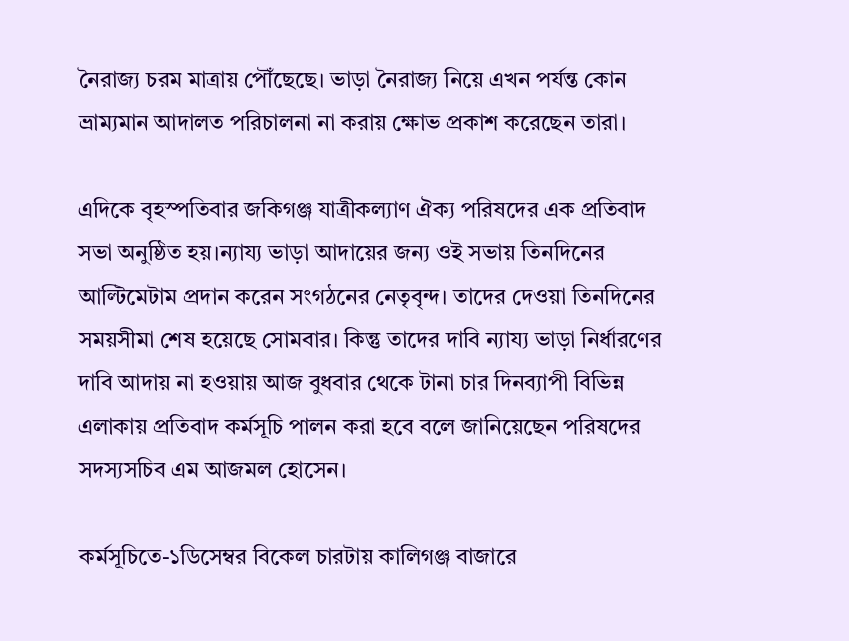নৈরাজ্য চরম মাত্রায় পৌঁছেছে। ভাড়া নৈরাজ্য নিয়ে এখন পর্যন্ত কোন ভ্রাম্যমান আদালত পরিচালনা না করায় ক্ষোভ প্রকাশ করেছেন তারা।

এদিকে বৃহস্পতিবার জকিগঞ্জ যাত্রীকল্যাণ ঐক্য পরিষদের এক প্রতিবাদ সভা অনুষ্ঠিত হয়।ন্যায্য ভাড়া আদায়ের জন্য ওই সভায় তিনদিনের আল্টিমেটাম প্রদান করেন সংগঠনের নেতৃবৃন্দ। তাদের দেওয়া তিনদিনের সময়সীমা শেষ হয়েছে সোমবার। কিন্তু তাদের দাবি ন্যায্য ভাড়া নির্ধারণের দাবি আদায় না হওয়ায় আজ বুধবার থেকে টানা চার দিনব্যাপী বিভিন্ন এলাকায় প্রতিবাদ কর্মসূচি পালন করা হবে বলে জানিয়েছেন পরিষদের সদস্যসচিব এম আজমল হোসেন।

কর্মসূচিতে-১ডিসেম্বর বিকেল চারটায় কালিগঞ্জ বাজারে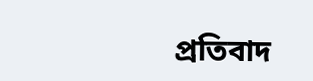প্রতিবাদ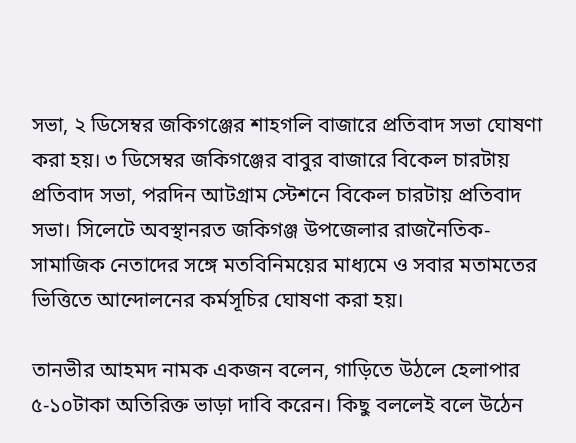সভা, ২ ডিসেম্বর জকিগঞ্জের শাহগলি বাজারে প্রতিবাদ সভা ঘোষণা করা হয়। ৩ ডিসেম্বর জকিগঞ্জের বাবুর বাজারে বিকেল চারটায় প্রতিবাদ সভা, পরদিন আটগ্রাম স্টেশনে বিকেল চারটায় প্রতিবাদ সভা। সিলেটে অবস্থানরত জকিগঞ্জ উপজেলার রাজনৈতিক-সামাজিক নেতাদের সঙ্গে মতবিনিময়ের মাধ্যমে ও সবার মতামতের ভিত্তিতে আন্দোলনের কর্মসূচির ঘোষণা করা হয়।

তানভীর আহমদ নামক একজন বলেন, গাড়িতে উঠলে হেলাপার ৫-১০টাকা অতিরিক্ত ভাড়া দাবি করেন। কিছু বললেই বলে উঠেন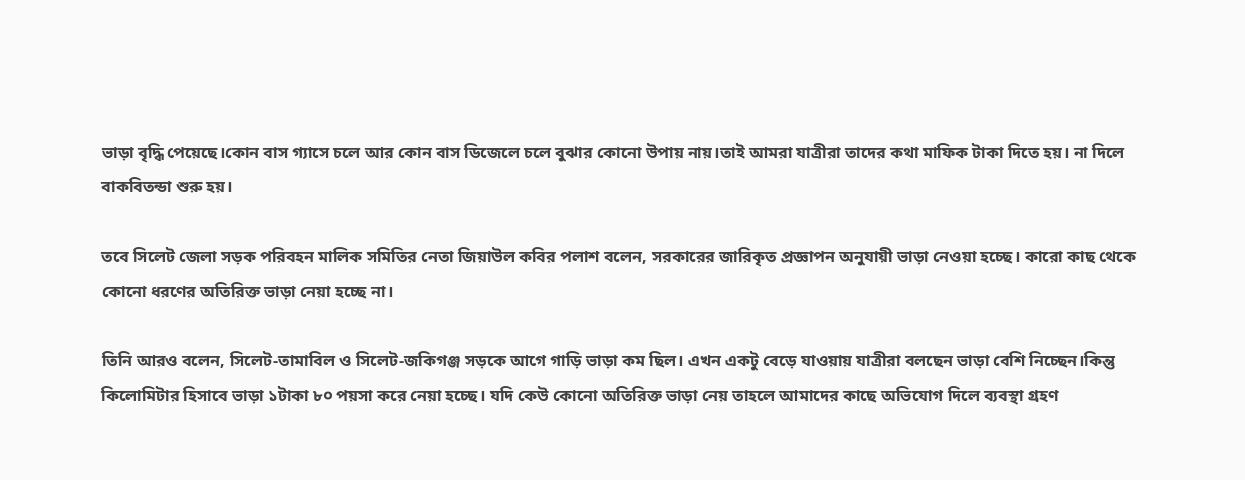ভাড়া বৃদ্ধি পেয়েছে।কোন বাস গ্যাসে চলে আর কোন বাস ডিজেলে চলে বুঝার কোনো উপায় নায়।তাই আমরা যাত্রীরা তাদের কথা মাফিক টাকা দিতে হয়। না দিলে বাকবিতন্ডা শুরু হয়।

তবে সিলেট জেলা সড়ক পরিবহন মালিক সমিতির নেতা জিয়াউল কবির পলাশ বলেন, সরকারের জারিকৃত প্রজ্ঞাপন অনুযায়ী ভাড়া নেওয়া হচ্ছে। কারো কাছ থেকে কোনো ধরণের অতিরিক্ত ভাড়া নেয়া হচ্ছে না।

তিনি আরও বলেন, সিলেট-তামাবিল ও সিলেট-জকিগঞ্জ সড়কে আগে গাড়ি ভাড়া কম ছিল। এখন একটু বেড়ে যাওয়ায় যাত্রীরা বলছেন ভাড়া বেশি নিচ্ছেন।কিন্তু কিলোমিটার হিসাবে ভাড়া ১টাকা ৮০ পয়সা করে নেয়া হচ্ছে। যদি কেউ কোনো অতিরিক্ত ভাড়া নেয় তাহলে আমাদের কাছে অভিযোগ দিলে ব্যবস্থা গ্রহণ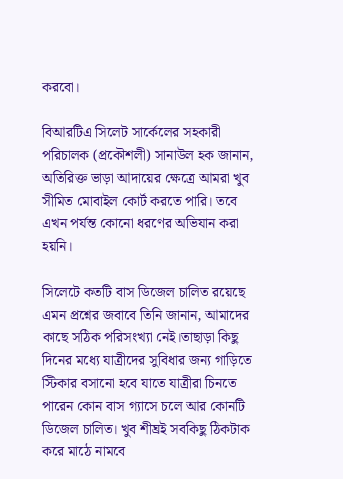করবো।

বিআরটিএ সিলেট সার্কেলের সহকারী পরিচালক (প্রকৌশলী) সানাউল হক জানান, অতিরিক্ত ভাড়া আদায়ের ক্ষেত্রে আমরা খুব সীমিত মোবাইল কোর্ট করতে পারি। তবে এখন পর্যন্ত কোনো ধরণের অভিযান করা হয়নি।

সিলেটে কতটি বাস ডিজেল চালিত রয়েছে এমন প্রশ্নের জবাবে তিনি জানান, আমাদের কাছে সঠিক পরিসংখ্যা নেই।তাছাড়া কিছু দিনের মধ্যে যাত্রীদের সুবিধার জন্য গাড়িতে স্টিকার বসানো হবে যাতে যাত্রীরা চিনতে পারেন কোন বাস গ্যাসে চলে আর কোনটি ডিজেল চালিত। খুব শীঘ্রই সবকিছু ঠিকটাক করে মাঠে নামবে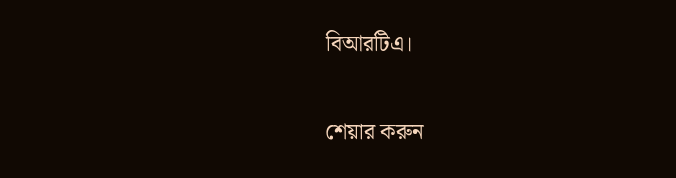বিআরটিএ।

শেয়ার করুন